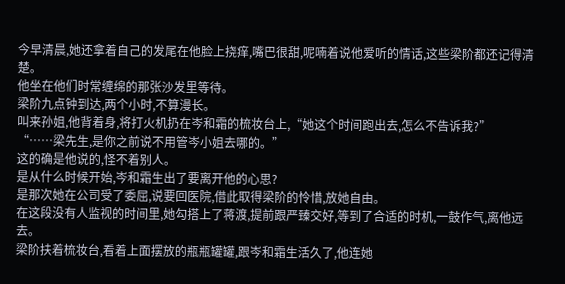今早清晨,她还拿着自己的发尾在他脸上挠痒,嘴巴很甜,呢喃着说他爱听的情话,这些梁阶都还记得清楚。
他坐在他们时常缠绵的那张沙发里等待。
梁阶九点钟到达,两个小时,不算漫长。
叫来孙姐,他背着身,将打火机扔在岑和霜的梳妆台上,“她这个时间跑出去,怎么不告诉我?”
“……梁先生,是你之前说不用管岑小姐去哪的。”
这的确是他说的,怪不着别人。
是从什么时候开始,岑和霜生出了要离开他的心思?
是那次她在公司受了委屈,说要回医院,借此取得梁阶的怜惜,放她自由。
在这段没有人监视的时间里,她勾搭上了蒋渡,提前跟严臻交好,等到了合适的时机,一鼓作气,离他远去。
梁阶扶着梳妆台,看着上面摆放的瓶瓶罐罐,跟岑和霜生活久了,他连她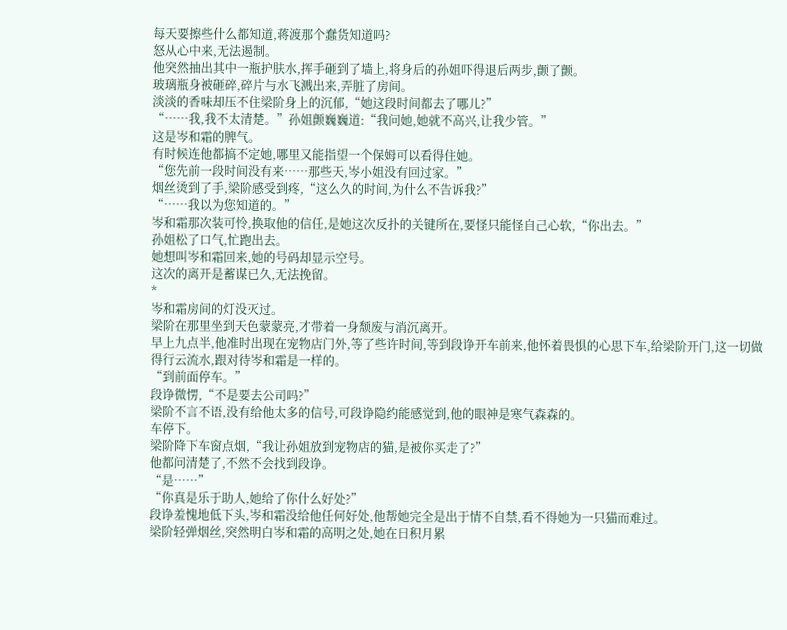每天要擦些什么都知道,蒋渡那个蠢货知道吗?
怒从心中来,无法遏制。
他突然抽出其中一瓶护肤水,挥手砸到了墙上,将身后的孙姐吓得退后两步,颤了颤。
玻璃瓶身被砸碎,碎片与水飞溅出来,弄脏了房间。
淡淡的香味却压不住梁阶身上的沉郁,“她这段时间都去了哪儿?”
“……我,我不太清楚。”孙姐颤巍巍道:“我问她,她就不高兴,让我少管。”
这是岑和霜的脾气。
有时候连他都搞不定她,哪里又能指望一个保姆可以看得住她。
“您先前一段时间没有来……那些天,岑小姐没有回过家。”
烟丝烫到了手,梁阶感受到疼,“这么久的时间,为什么不告诉我?”
“……我以为您知道的。”
岑和霜那次装可怜,换取他的信任,是她这次反扑的关键所在,要怪只能怪自己心软,“你出去。”
孙姐松了口气,忙跑出去。
她想叫岑和霜回来,她的号码却显示空号。
这次的离开是蓄谋已久,无法挽留。
*
岑和霜房间的灯没灭过。
梁阶在那里坐到天色蒙蒙亮,才带着一身颓废与消沉离开。
早上九点半,他准时出现在宠物店门外,等了些许时间,等到段诤开车前来,他怀着畏惧的心思下车,给梁阶开门,这一切做得行云流水,跟对待岑和霜是一样的。
“到前面停车。”
段诤微愣,“不是要去公司吗?”
梁阶不言不语,没有给他太多的信号,可段诤隐约能感觉到,他的眼神是寒气森森的。
车停下。
梁阶降下车窗点烟,“我让孙姐放到宠物店的猫,是被你买走了?”
他都问清楚了,不然不会找到段诤。
“是……”
“你真是乐于助人,她给了你什么好处?”
段诤羞愧地低下头,岑和霜没给他任何好处,他帮她完全是出于情不自禁,看不得她为一只猫而难过。
梁阶轻弹烟丝,突然明白岑和霜的高明之处,她在日积月累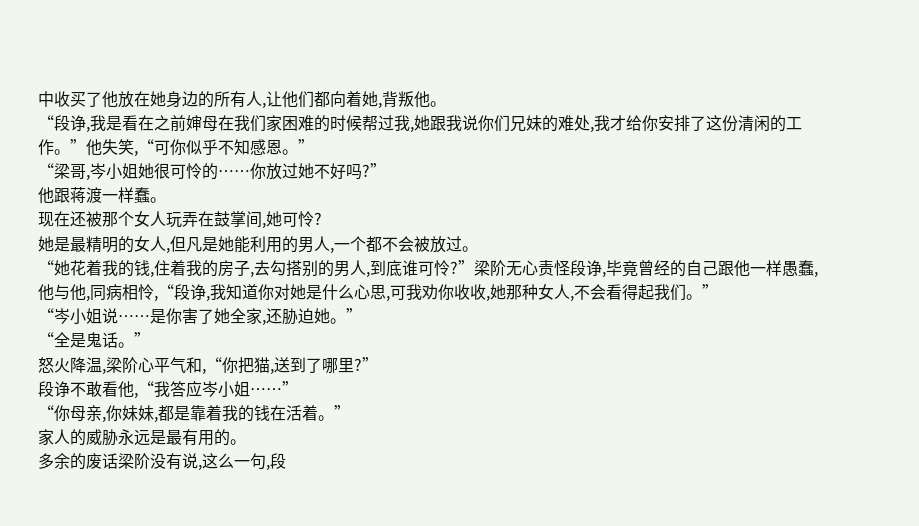中收买了他放在她身边的所有人,让他们都向着她,背叛他。
“段诤,我是看在之前婶母在我们家困难的时候帮过我,她跟我说你们兄妹的难处,我才给你安排了这份清闲的工作。”他失笑,“可你似乎不知感恩。”
“梁哥,岑小姐她很可怜的……你放过她不好吗?”
他跟蒋渡一样蠢。
现在还被那个女人玩弄在鼓掌间,她可怜?
她是最精明的女人,但凡是她能利用的男人,一个都不会被放过。
“她花着我的钱,住着我的房子,去勾搭别的男人,到底谁可怜?”梁阶无心责怪段诤,毕竟曾经的自己跟他一样愚蠢,他与他,同病相怜,“段诤,我知道你对她是什么心思,可我劝你收收,她那种女人,不会看得起我们。”
“岑小姐说……是你害了她全家,还胁迫她。”
“全是鬼话。”
怒火降温,梁阶心平气和,“你把猫,送到了哪里?”
段诤不敢看他,“我答应岑小姐……”
“你母亲,你妹妹,都是靠着我的钱在活着。”
家人的威胁永远是最有用的。
多余的废话梁阶没有说,这么一句,段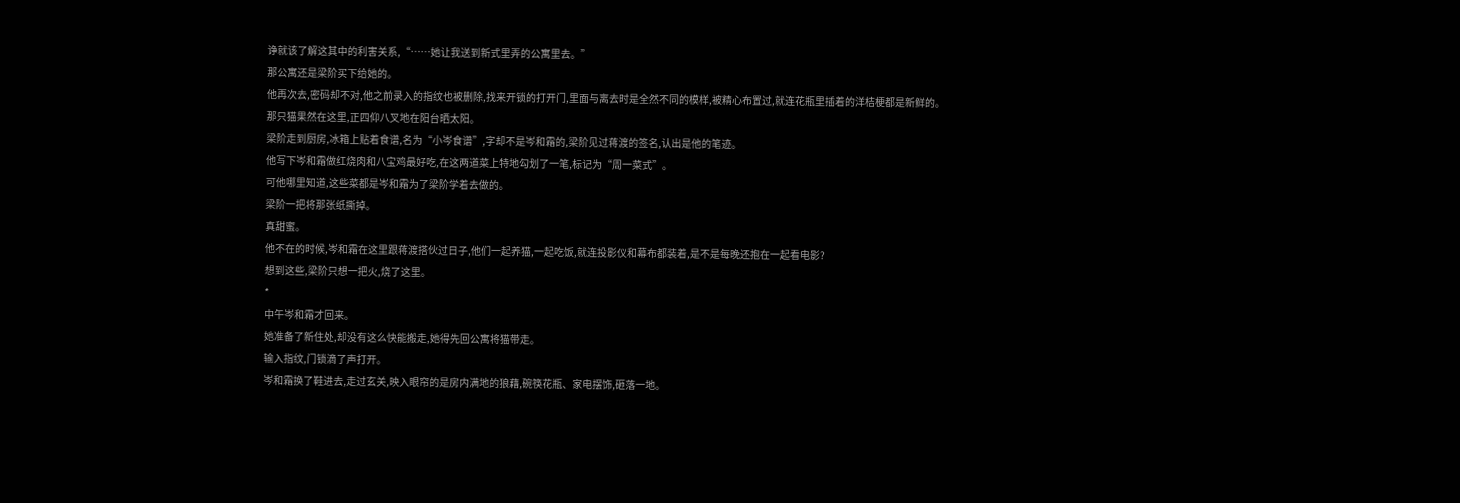诤就该了解这其中的利害关系,“……她让我送到新式里弄的公寓里去。”
那公寓还是梁阶买下给她的。
他再次去,密码却不对,他之前录入的指纹也被删除,找来开锁的打开门,里面与离去时是全然不同的模样,被精心布置过,就连花瓶里插着的洋桔梗都是新鲜的。
那只猫果然在这里,正四仰八叉地在阳台晒太阳。
梁阶走到厨房,冰箱上贴着食谱,名为“小岑食谱”,字却不是岑和霜的,梁阶见过蒋渡的签名,认出是他的笔迹。
他写下岑和霜做红烧肉和八宝鸡最好吃,在这两道菜上特地勾划了一笔,标记为“周一菜式”。
可他哪里知道,这些菜都是岑和霜为了梁阶学着去做的。
梁阶一把将那张纸撕掉。
真甜蜜。
他不在的时候,岑和霜在这里跟蒋渡搭伙过日子,他们一起养猫,一起吃饭,就连投影仪和幕布都装着,是不是每晚还抱在一起看电影?
想到这些,梁阶只想一把火,烧了这里。
*
中午岑和霜才回来。
她准备了新住处,却没有这么快能搬走,她得先回公寓将猫带走。
输入指纹,门锁滴了声打开。
岑和霜换了鞋进去,走过玄关,映入眼帘的是房内满地的狼藉,碗筷花瓶、家电摆饰,砸落一地。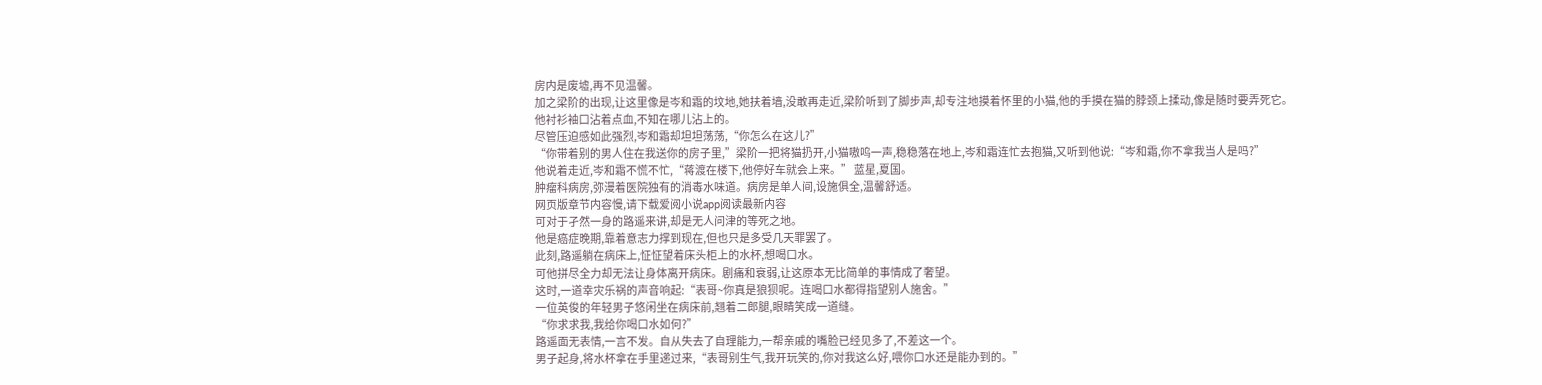房内是废墟,再不见温馨。
加之梁阶的出现,让这里像是岑和霜的坟地,她扶着墙,没敢再走近,梁阶听到了脚步声,却专注地摸着怀里的小猫,他的手摸在猫的脖颈上揉动,像是随时要弄死它。
他衬衫袖口沾着点血,不知在哪儿沾上的。
尽管压迫感如此强烈,岑和霜却坦坦荡荡,“你怎么在这儿?”
“你带着别的男人住在我送你的房子里,”梁阶一把将猫扔开,小猫嗷呜一声,稳稳落在地上,岑和霜连忙去抱猫,又听到他说:“岑和霜,你不拿我当人是吗?”
他说着走近,岑和霜不慌不忙,“蒋渡在楼下,他停好车就会上来。” 蓝星,夏国。
肿瘤科病房,弥漫着医院独有的消毒水味道。病房是单人间,设施俱全,温馨舒适。
网页版章节内容慢,请下载爱阅小说app阅读最新内容
可对于孑然一身的路遥来讲,却是无人问津的等死之地。
他是癌症晚期,靠着意志力撑到现在,但也只是多受几天罪罢了。
此刻,路遥躺在病床上,怔怔望着床头柜上的水杯,想喝口水。
可他拼尽全力却无法让身体离开病床。剧痛和衰弱,让这原本无比简单的事情成了奢望。
这时,一道幸灾乐祸的声音响起:“表哥~你真是狼狈呢。连喝口水都得指望别人施舍。”
一位英俊的年轻男子悠闲坐在病床前,翘着二郎腿,眼睛笑成一道缝。
“你求求我,我给你喝口水如何?”
路遥面无表情,一言不发。自从失去了自理能力,一帮亲戚的嘴脸已经见多了,不差这一个。
男子起身,将水杯拿在手里递过来,“表哥别生气,我开玩笑的,你对我这么好,喂你口水还是能办到的。”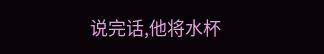说完话,他将水杯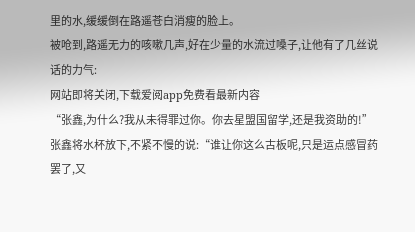里的水,缓缓倒在路遥苍白消瘦的脸上。
被呛到,路遥无力的咳嗽几声,好在少量的水流过嗓子,让他有了几丝说话的力气:
网站即将关闭,下载爱阅app免费看最新内容
“张鑫,为什么?我从未得罪过你。你去星盟国留学,还是我资助的!”
张鑫将水杯放下,不紧不慢的说:“谁让你这么古板呢,只是运点感冒药罢了,又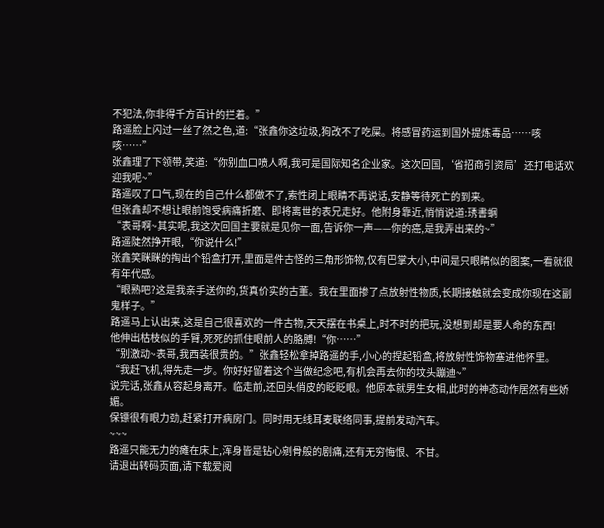不犯法,你非得千方百计的拦着。”
路遥脸上闪过一丝了然之色,道:“张鑫你这垃圾,狗改不了吃屎。将感冒药运到国外提炼毒品……咳咳……”
张鑫理了下领带,笑道:“你别血口喷人啊,我可是国际知名企业家。这次回国,‘省招商引资局’还打电话欢迎我呢~”
路遥叹了口气,现在的自己什么都做不了,索性闭上眼睛不再说话,安静等待死亡的到来。
但张鑫却不想让眼前饱受病痛折磨、即将离世的表兄走好。他附身靠近,悄悄说道:琇書蛧
“表哥啊~其实呢,我这次回国主要就是见你一面,告诉你一声——你的癌,是我弄出来的~”
路遥陡然挣开眼,“你说什么!”
张鑫笑眯眯的掏出个铅盒打开,里面是件古怪的三角形饰物,仅有巴掌大小,中间是只眼睛似的图案,一看就很有年代感。
“眼熟吧?这是我亲手送你的,货真价实的古董。我在里面掺了点放射性物质,长期接触就会变成你现在这副鬼样子。”
路遥马上认出来,这是自己很喜欢的一件古物,天天摆在书桌上,时不时的把玩,没想到却是要人命的东西!
他伸出枯枝似的手臂,死死的抓住眼前人的胳膊!“你……”
“别激动~表哥,我西装很贵的。”张鑫轻松拿掉路遥的手,小心的捏起铅盒,将放射性饰物塞进他怀里。
“我赶飞机,得先走一步。你好好留着这个当做纪念吧,有机会再去你的坟头蹦迪~”
说完话,张鑫从容起身离开。临走前,还回头俏皮的眨眨眼。他原本就男生女相,此时的神态动作居然有些娇媚。
保镖很有眼力劲,赶紧打开病房门。同时用无线耳麦联络同事,提前发动汽车。
~~~
路遥只能无力的瘫在床上,浑身皆是钻心剜骨般的剧痛,还有无穷悔恨、不甘。
请退出转码页面,请下载爱阅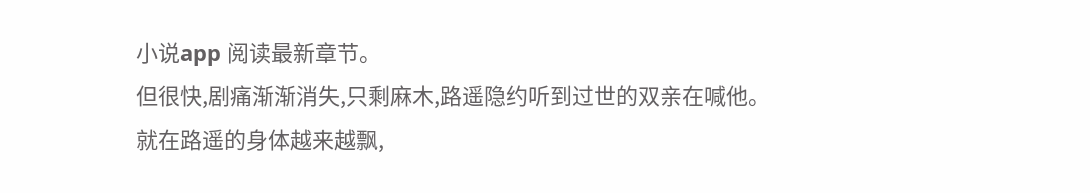小说app 阅读最新章节。
但很快,剧痛渐渐消失,只剩麻木,路遥隐约听到过世的双亲在喊他。
就在路遥的身体越来越飘,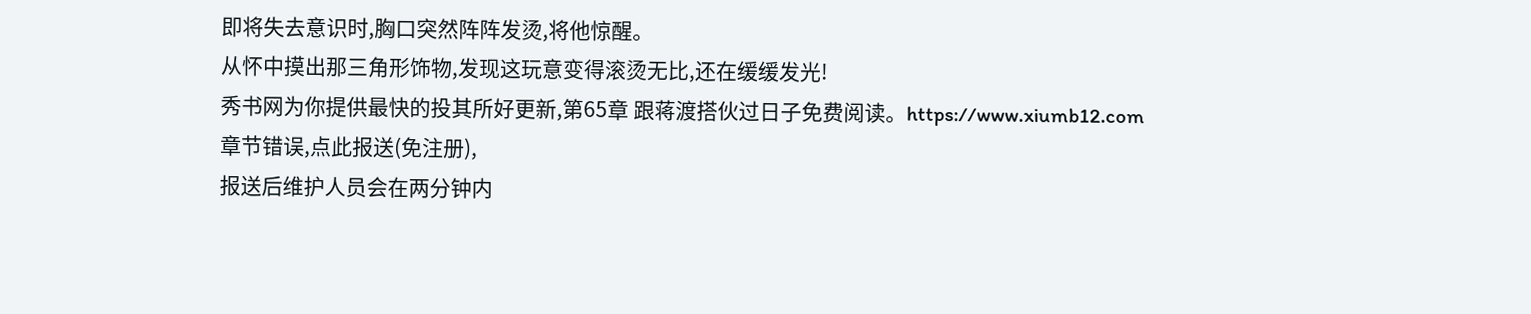即将失去意识时,胸口突然阵阵发烫,将他惊醒。
从怀中摸出那三角形饰物,发现这玩意变得滚烫无比,还在缓缓发光!
秀书网为你提供最快的投其所好更新,第65章 跟蒋渡搭伙过日子免费阅读。https://www.xiumb12.com
章节错误,点此报送(免注册),
报送后维护人员会在两分钟内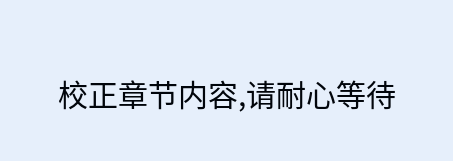校正章节内容,请耐心等待